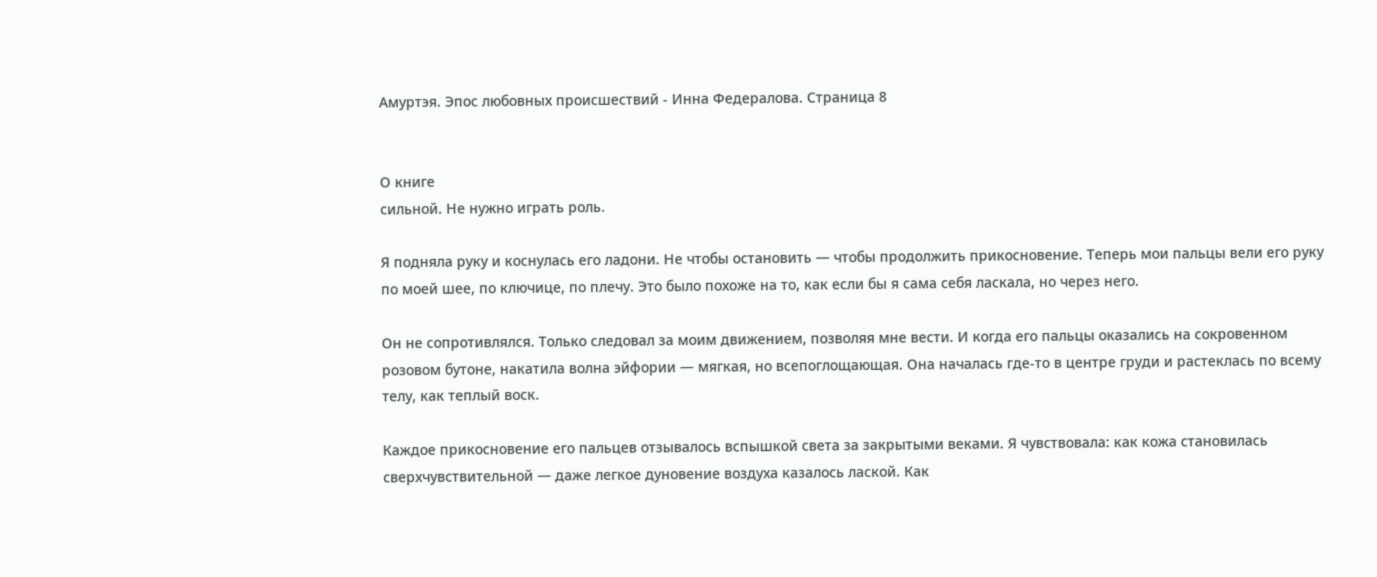Амуртэя. Эпос любовных происшествий - Инна Федералова. Страница 8


О книге
сильной. Не нужно играть роль.

Я подняла руку и коснулась его ладони. Не чтобы остановить — чтобы продолжить прикосновение. Теперь мои пальцы вели его руку по моей шее, по ключице, по плечу. Это было похоже на то, как если бы я сама себя ласкала, но через него.

Он не сопротивлялся. Только следовал за моим движением, позволяя мне вести. И когда его пальцы оказались на сокровенном розовом бутоне, накатила волна эйфории — мягкая, но всепоглощающая. Она началась где-то в центре груди и растеклась по всему телу, как теплый воск.

Каждое прикосновение его пальцев отзывалось вспышкой света за закрытыми веками. Я чувствовала: как кожа становилась сверхчувствительной — даже легкое дуновение воздуха казалось лаской. Как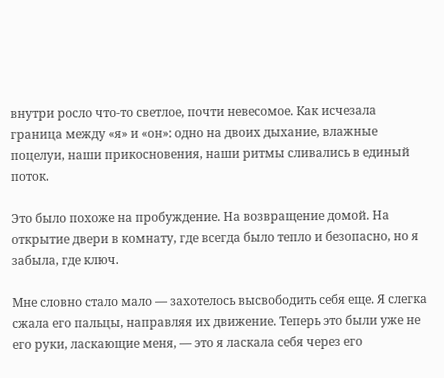внутри росло что-то светлое, почти невесомое. Как исчезала граница между «я» и «он»: одно на двоих дыхание, влажные поцелуи, наши прикосновения, наши ритмы сливались в единый поток.

Это было похоже на пробуждение. На возвращение домой. На открытие двери в комнату, где всегда было тепло и безопасно, но я забыла, где ключ.

Мне словно стало мало — захотелось высвободить себя еще. Я слегка сжала его пальцы, направляя их движение. Теперь это были уже не его руки, ласкающие меня, — это я ласкала себя через его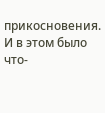прикосновения. И в этом было что-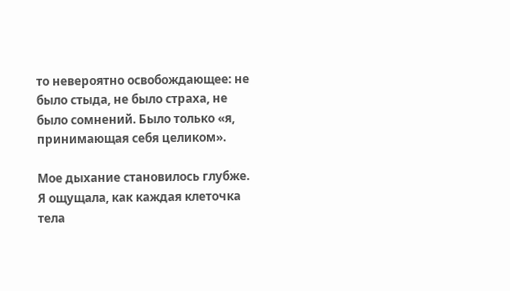то невероятно освобождающее: не было стыда, не было страха, не было сомнений. Было только «я, принимающая себя целиком».

Мое дыхание становилось глубже. Я ощущала, как каждая клеточка тела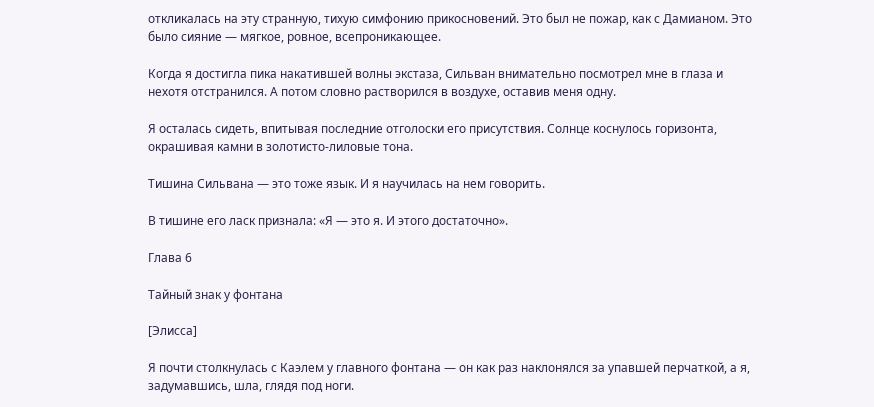откликалась на эту странную, тихую симфонию прикосновений. Это был не пожар, как с Дамианом. Это было сияние — мягкое, ровное, всепроникающее.

Когда я достигла пика накатившей волны экстаза, Сильван внимательно посмотрел мне в глаза и нехотя отстранился. А потом словно растворился в воздухе, оставив меня одну.

Я осталась сидеть, впитывая последние отголоски его присутствия. Солнце коснулось горизонта, окрашивая камни в золотисто-лиловые тона.

Тишина Сильвана — это тоже язык. И я научилась на нем говорить.

В тишине его ласк признала: «Я — это я. И этого достаточно».

Глава 6

Тайный знак у фонтана

[Элисса]

Я почти столкнулась с Каэлем у главного фонтана — он как раз наклонялся за упавшей перчаткой, а я, задумавшись, шла, глядя под ноги.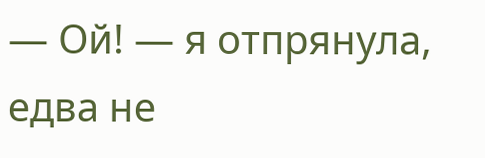— Ой! — я отпрянула, едва не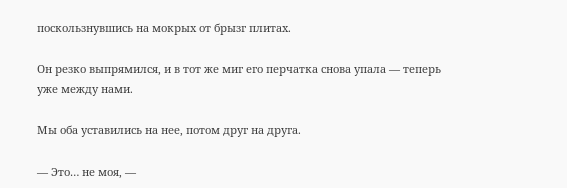поскользнувшись на мокрых от брызг плитах.

Он резко выпрямился, и в тот же миг его перчатка снова упала — теперь уже между нами.

Мы оба уставились на нее, потом друг на друга.

— Это… не моя, —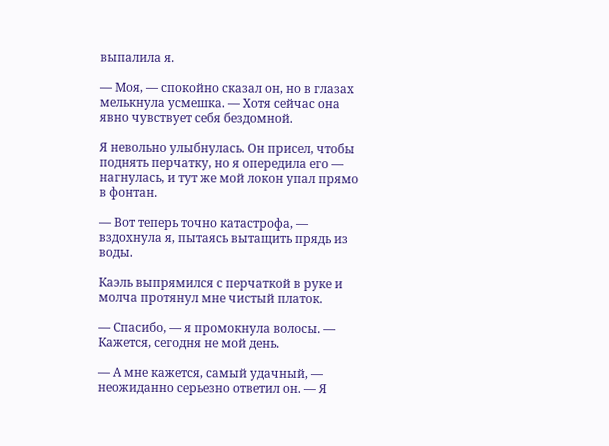выпалила я.

— Моя, — спокойно сказал он, но в глазах мелькнула усмешка. — Хотя сейчас она явно чувствует себя бездомной.

Я невольно улыбнулась. Он присел, чтобы поднять перчатку, но я опередила его — нагнулась, и тут же мой локон упал прямо в фонтан.

— Вот теперь точно катастрофа, — вздохнула я, пытаясь вытащить прядь из воды.

Каэль выпрямился с перчаткой в руке и молча протянул мне чистый платок.

— Спасибо, — я промокнула волосы. — Кажется, сегодня не мой день.

— А мне кажется, самый удачный, — неожиданно серьезно ответил он. — Я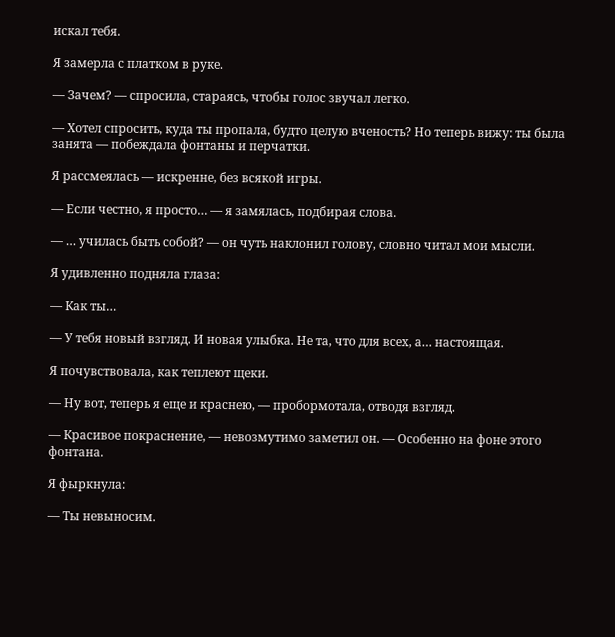искал тебя.

Я замерла с платком в руке.

— Зачем? — спросила, стараясь, чтобы голос звучал легко.

— Хотел спросить, куда ты пропала, будто целую вченость? Но теперь вижу: ты была занята — побеждала фонтаны и перчатки.

Я рассмеялась — искренне, без всякой игры.

— Если честно, я просто… — я замялась, подбирая слова.

— … училась быть собой? — он чуть наклонил голову, словно читал мои мысли.

Я удивленно подняла глаза:

— Как ты…

— У тебя новый взгляд. И новая улыбка. Не та, что для всех, а… настоящая.

Я почувствовала, как теплеют щеки.

— Ну вот, теперь я еще и краснею, — пробормотала, отводя взгляд.

— Красивое покраснение, — невозмутимо заметил он. — Особенно на фоне этого фонтана.

Я фыркнула:

— Ты невыносим.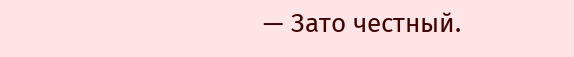— Зато честный.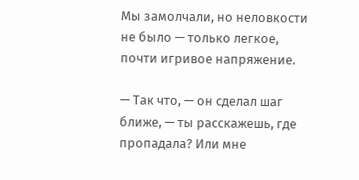Мы замолчали, но неловкости не было — только легкое, почти игривое напряжение.

— Так что, — он сделал шаг ближе, — ты расскажешь, где пропадала? Или мне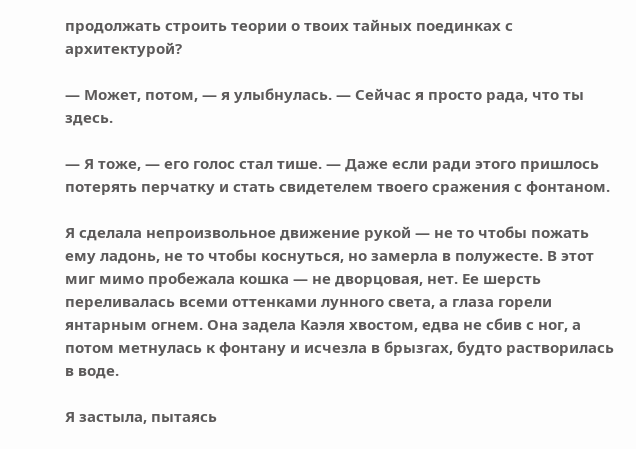продолжать строить теории о твоих тайных поединках с архитектурой?

— Может, потом, — я улыбнулась. — Сейчас я просто рада, что ты здесь.

— Я тоже, — его голос стал тише. — Даже если ради этого пришлось потерять перчатку и стать свидетелем твоего сражения с фонтаном.

Я сделала непроизвольное движение рукой — не то чтобы пожать ему ладонь, не то чтобы коснуться, но замерла в полужесте. В этот миг мимо пробежала кошка — не дворцовая, нет. Ее шерсть переливалась всеми оттенками лунного света, а глаза горели янтарным огнем. Она задела Каэля хвостом, едва не сбив с ног, а потом метнулась к фонтану и исчезла в брызгах, будто растворилась в воде.

Я застыла, пытаясь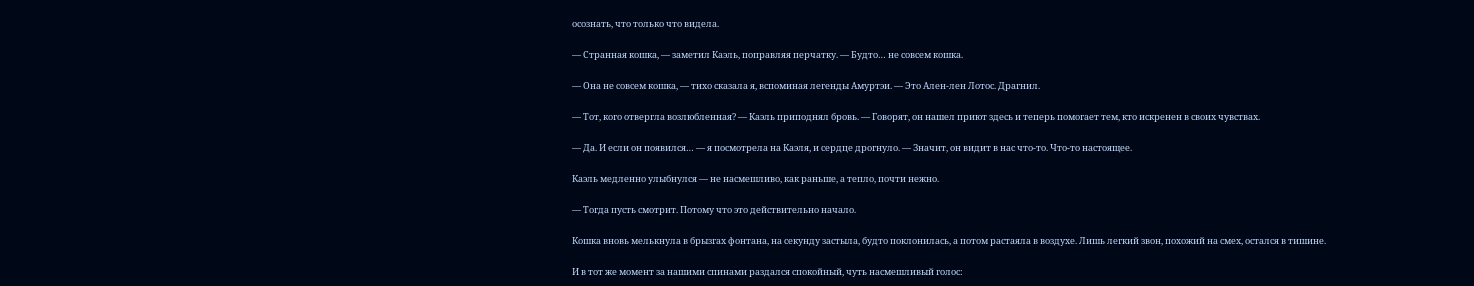осознать, что только что видела.

— Странная кошка, — заметил Каэль, поправляя перчатку. — Будто… не совсем кошка.

— Она не совсем кошка, — тихо сказала я, вспоминая легенды Амуртэи. — Это Ален-лен Лотос. Драгнил.

— Тот, кого отвергла возлюбленная? — Каэль приподнял бровь. — Говорят, он нашел приют здесь и теперь помогает тем, кто искренен в своих чувствах.

— Да. И если он появился… — я посмотрела на Каэля, и сердце дрогнуло. — Значит, он видит в нас что-то. Что-то настоящее.

Каэль медленно улыбнулся — не насмешливо, как раньше, а тепло, почти нежно.

— Тогда пусть смотрит. Потому что это действительно начало.

Кошка вновь мелькнула в брызгах фонтана, на секунду застыла, будто поклонилась, а потом растаяла в воздухе. Лишь легкий звон, похожий на смех, остался в тишине.

И в тот же момент за нашими спинами раздался спокойный, чуть насмешливый голос: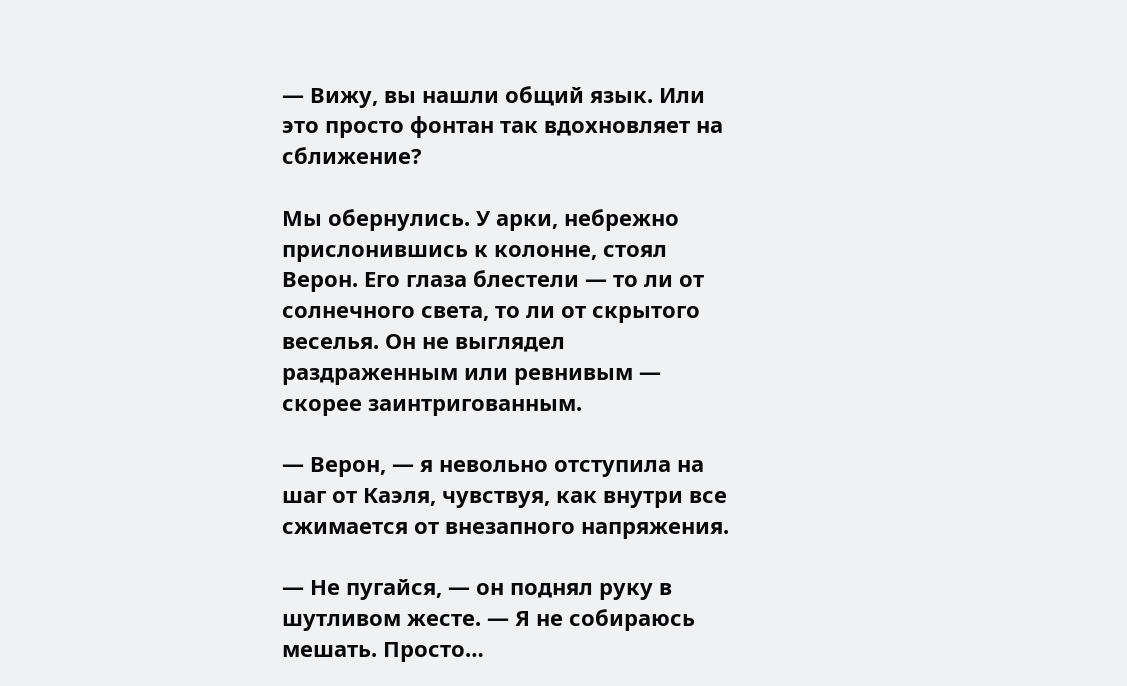— Вижу, вы нашли общий язык. Или это просто фонтан так вдохновляет на сближение?

Мы обернулись. У арки, небрежно прислонившись к колонне, стоял Верон. Его глаза блестели — то ли от солнечного света, то ли от скрытого веселья. Он не выглядел раздраженным или ревнивым — скорее заинтригованным.

— Верон, — я невольно отступила на шаг от Каэля, чувствуя, как внутри все сжимается от внезапного напряжения.

— Не пугайся, — он поднял руку в шутливом жесте. — Я не собираюсь мешать. Просто…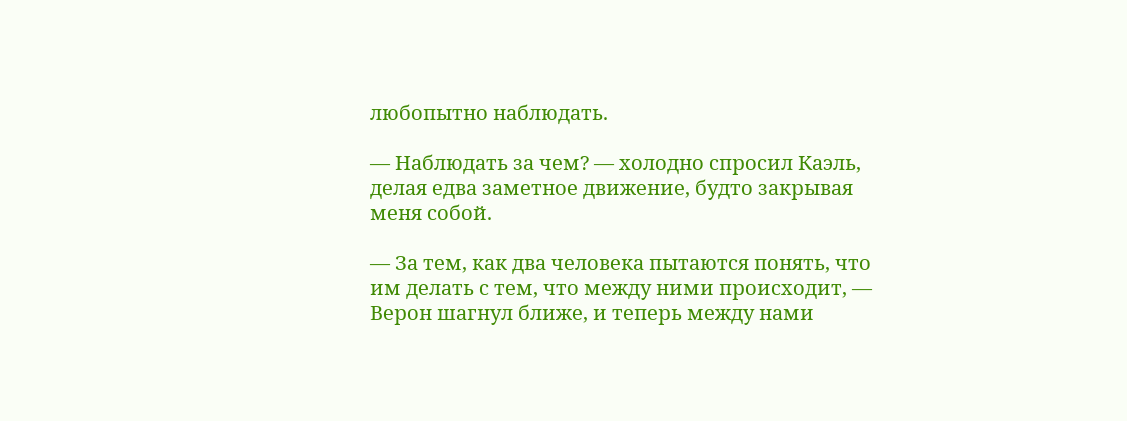любопытно наблюдать.

— Наблюдать за чем? — холодно спросил Каэль, делая едва заметное движение, будто закрывая меня собой.

— За тем, как два человека пытаются понять, что им делать с тем, что между ними происходит, — Верон шагнул ближе, и теперь между нами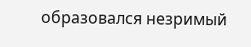образовался незримый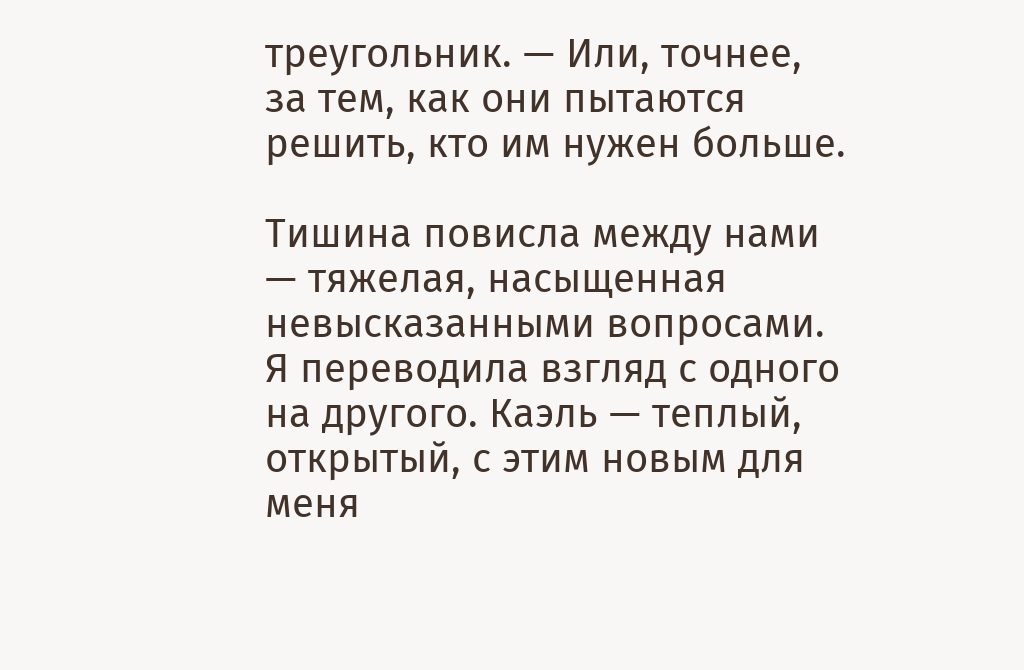треугольник. — Или, точнее, за тем, как они пытаются решить, кто им нужен больше.

Тишина повисла между нами — тяжелая, насыщенная невысказанными вопросами. Я переводила взгляд с одного на другого. Каэль — теплый, открытый, с этим новым для меня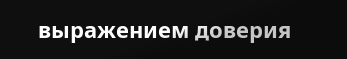выражением доверия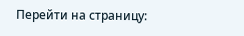Перейти на страницу: